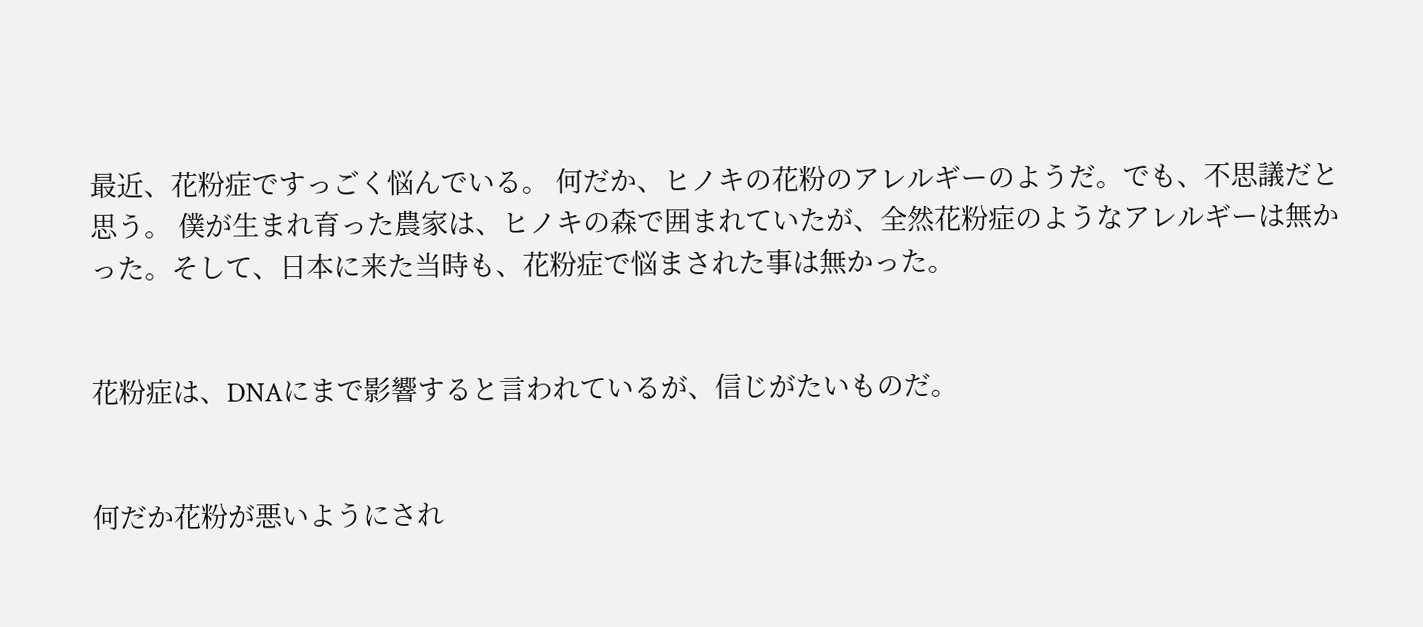最近、花粉症ですっごく悩んでいる。 何だか、ヒノキの花粉のアレルギーのようだ。でも、不思議だと思う。 僕が生まれ育った農家は、ヒノキの森で囲まれていたが、全然花粉症のようなアレルギーは無かった。そして、日本に来た当時も、花粉症で悩まされた事は無かった。


花粉症は、DNAにまで影響すると言われているが、信じがたいものだ。


何だか花粉が悪いようにされ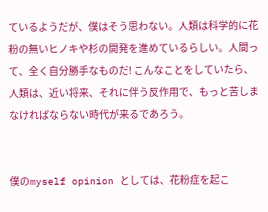ているようだが、僕はそう思わない。人類は科学的に花粉の無いヒノキや杉の開発を進めているらしい。人間って、全く自分勝手なものだ! こんなことをしていたら、人類は、近い将来、それに伴う反作用で、もっと苦しまなければならない時代が来るであろう。


僕のmyself opinion としては、花粉症を起こ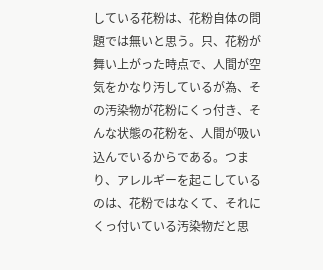している花粉は、花粉自体の問題では無いと思う。只、花粉が舞い上がった時点で、人間が空気をかなり汚しているが為、その汚染物が花粉にくっ付き、そんな状態の花粉を、人間が吸い込んでいるからである。つまり、アレルギーを起こしているのは、花粉ではなくて、それにくっ付いている汚染物だと思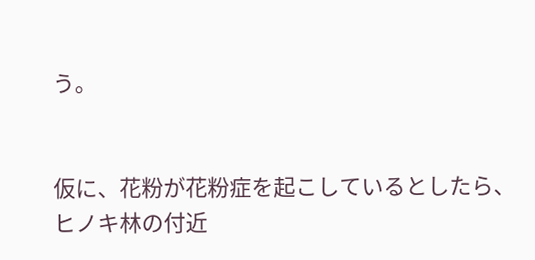う。


仮に、花粉が花粉症を起こしているとしたら、ヒノキ林の付近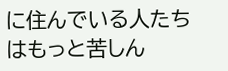に住んでいる人たちはもっと苦しん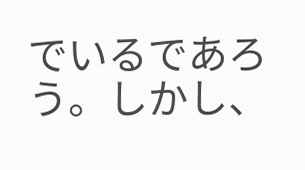でいるであろう。しかし、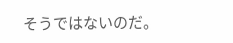そうではないのだ。